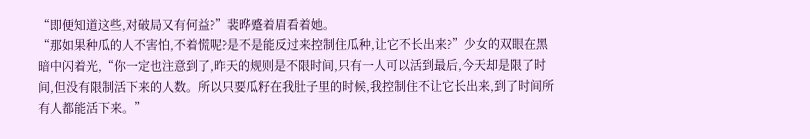“即便知道这些,对破局又有何益?”裴晔蹙着眉看着她。
“那如果种瓜的人不害怕,不着慌呢?是不是能反过来控制住瓜种,让它不长出来?”少女的双眼在黑暗中闪着光,“你一定也注意到了,昨天的规则是不限时间,只有一人可以活到最后,今天却是限了时间,但没有限制活下来的人数。所以只要瓜籽在我肚子里的时候,我控制住不让它长出来,到了时间所有人都能活下来。”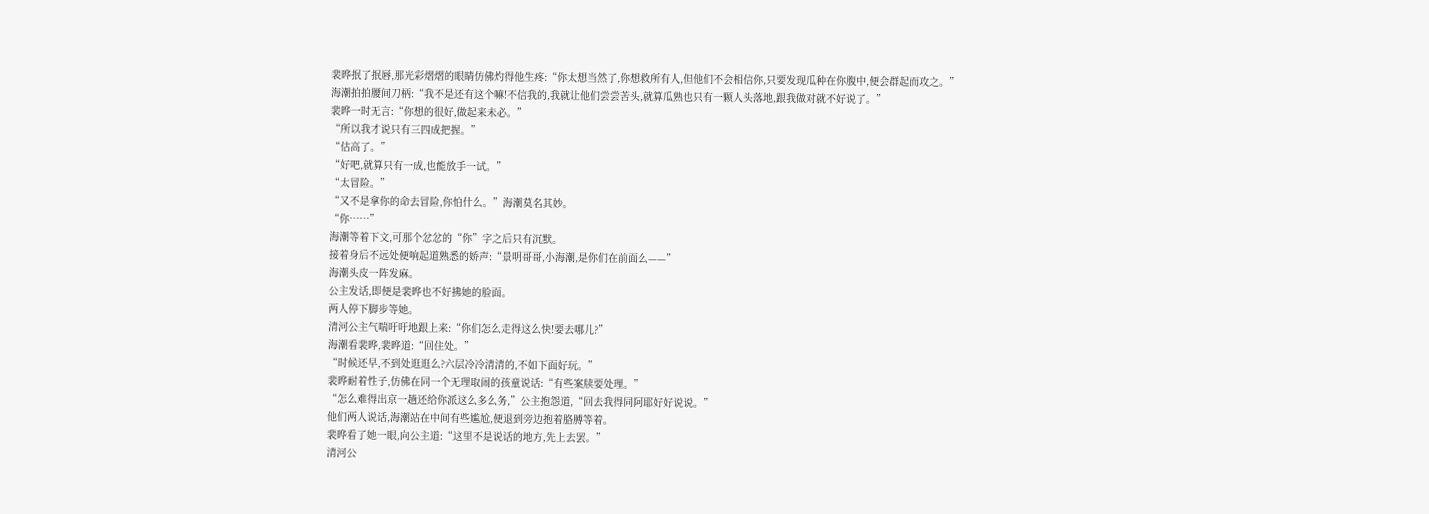裴晔抿了抿唇,那光彩熠熠的眼睛仿佛灼得他生疼:“你太想当然了,你想救所有人,但他们不会相信你,只要发现瓜种在你腹中,便会群起而攻之。”
海潮拍拍腰间刀柄:“我不是还有这个嘛!不信我的,我就让他们尝尝苦头,就算瓜熟也只有一颗人头落地,跟我做对就不好说了。”
裴晔一时无言:“你想的很好,做起来未必。”
“所以我才说只有三四成把握。”
“估高了。”
“好吧,就算只有一成,也能放手一试。”
“太冒险。”
“又不是拿你的命去冒险,你怕什么。”海潮莫名其妙。
“你……”
海潮等着下文,可那个忿忿的“你”字之后只有沉默。
接着身后不远处便响起道熟悉的娇声:“景明哥哥,小海潮,是你们在前面么——”
海潮头皮一阵发麻。
公主发话,即便是裴晔也不好拂她的脸面。
两人停下脚步等她。
清河公主气喘吁吁地跟上来:“你们怎么走得这么快!要去哪儿?”
海潮看裴晔,裴晔道:“回住处。”
“时候还早,不到处逛逛么?六层冷冷清清的,不如下面好玩。”
裴晔耐着性子,仿佛在同一个无理取闹的孩童说话:“有些案牍要处理。”
“怎么难得出京一趟还给你派这么多么务,”公主抱怨道,“回去我得同阿耶好好说说。”
他们两人说话,海潮站在中间有些尴尬,便退到旁边抱着胳膊等着。
裴晔看了她一眼,向公主道:“这里不是说话的地方,先上去罢。”
清河公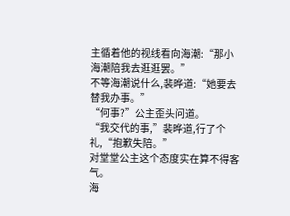主循着他的视线看向海潮:“那小海潮陪我去逛逛罢。”
不等海潮说什么,裴晔道:“她要去替我办事。”
“何事?”公主歪头问道。
“我交代的事,”裴晔道,行了个礼,“抱歉失陪。”
对堂堂公主这个态度实在算不得客气。
海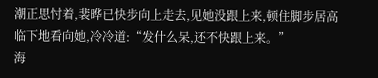潮正思忖着,裴晔已快步向上走去,见她没跟上来,顿住脚步居高临下地看向她,冷冷道:“发什么呆,还不快跟上来。”
海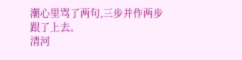潮心里骂了两句,三步并作两步跟了上去。
清河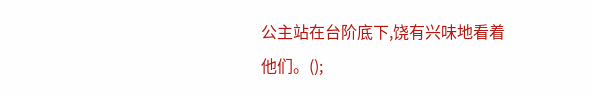公主站在台阶底下,饶有兴味地看着他们。();